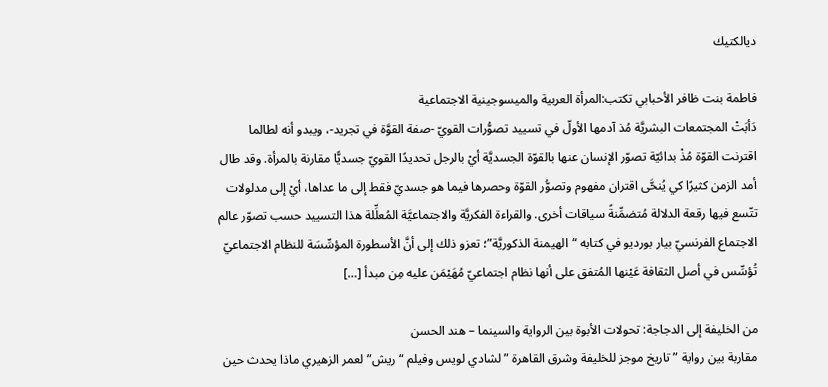ديالكتيك

فاطمة بنت ظافر الأحبابي تكتب:المرأة العربية والميسوجينية الاجتماعية
دَأبَتْ المجتمعات البشريَّة مُذ آدمها الأولّ في تسييد تصوُّرات القويّ -صفة القوَّة في تجريد-، ويبدو أنه لطالما اقترنت القوّة مُذْ بدائيّة تصوّر الإنسان عنها بالقوّة الجسديَّة أيْ بالرجل تحديدًا القويّ جسديًّا مقارنة بالمرأة. وقد طال أمد الزمن كثيرًا كي يُنحَّى اقتران مفهوم وتصوُّر القوّة وحصرها فيما هو جسديّ فقط إلى ما عداها، أيْ إلى مدلولات تتّسع فيها رقعة الدلالة مُتضمِّنةً سياقات أخرى. والقراءة الفكريَّة والاجتماعيَّة المُعلِّلة هذا التسييد حسب تصوّر عالم الاجتماع الفرنسيّ بيار بورديو في كتابه “الهيمنة الذكوريَّة”؛ تعزو ذلك إلى أنَّ الأسطورة المؤسِّسَة للنظام الاجتماعيّ تُؤسِّس في أصل الثقافة عَيْنها المُتفق على أنها نظام اجتماعيّ مُهَيْمَن عليه مِن مبدأ […]

من الخليفة إلى الدجاجة: تحولات الأبوة بين الرواية والسينما – هند الحسن
مقاربة بين رواية ” تاريخ موجز للخليفة وشرق القاهرة ” لشادي لويس وفيلم “ريش” لعمر الزهيري ماذا يحدث حين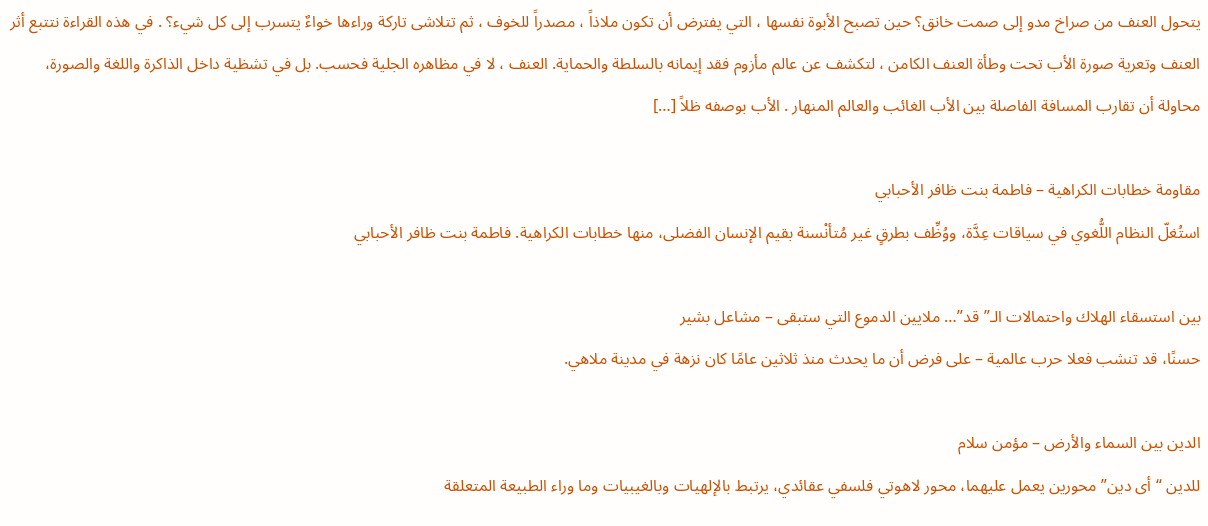يتحول العنف من صراخ مدو إلى صمت خانق؟ حين تصبح الأبوة نفسها ، التي يفترض أن تكون ملاذاً ، مصدراً للخوف ، ثم تتلاشى تاركة وراءها خواءٌ يتسرب إلى كل شيء؟ . في هذه القراءة نتتبع أثر العنف وتعرية صورة الأب تحت وطأة العنف الكامن ، لتكشف عن عالم مأزوم فقد إيمانه بالسلطة والحماية. العنف ، لا في مظاهره الجلية فحسب. بل في تشظية داخل الذاكرة واللغة والصورة، محاولة أن تقارب المسافة الفاصلة بين الأب الغائب والعالم المنهار . الأب بوصفه ظلاً […]

مقاومة خطابات الكراهية – فاطمة بنت ظافر الأحبابي
استُغلّ النظام اللُّغوي في سياقات عِدَّة، ووُظِّف بطرقٍ غير مُتأنْسنة بقيم الإنسان الفضلى، منها خطابات الكراهية. فاطمة بنت ظافر الأحبابي

بين استسقاء الهلاك واحتمالات الـ”قد”… ملايين الدموع التي ستبقى – مشاعل بشير
حسنًا، قد تنشب فعلا حرب عالمية – على فرض أن ما يحدث منذ ثلاثين عامًا كان نزهة في مدينة ملاهي.

الدين بين السماء والأرض – مؤمن سلام
للدين “أى دين” محورين يعمل عليهما، محور لاهوتي فلسفي عقائدي، يرتبط بالإلهيات وبالغيبيات وما وراء الطبيعة المتعلقة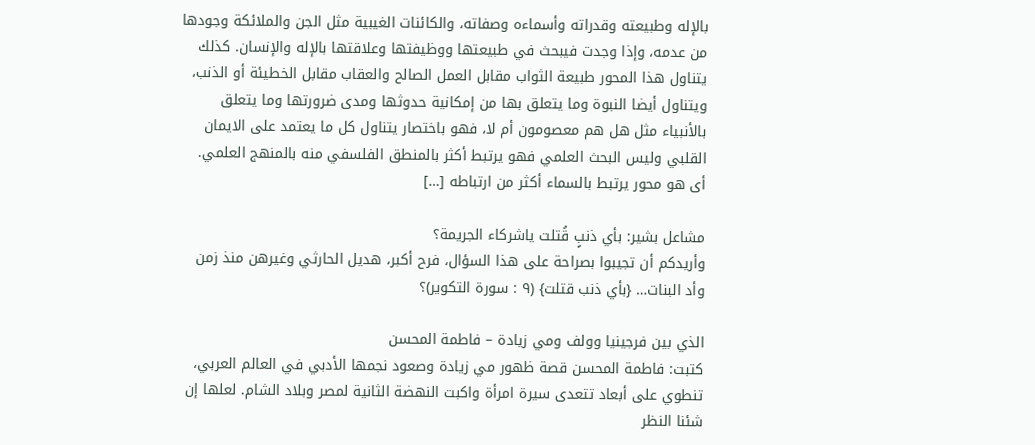بالإله وطبيعته وقدراته وأسماءه وصفاته، والكائنات الغيبية مثل الجن والملائكة وجودها من عدمه، وإذا وجدت فيبحث في طبيعتها ووظيفتها وعلاقتها بالإله والإنسان. كذلك يتناول هذا المحور طبيعة الثواب مقابل العمل الصالح والعقاب مقابل الخطيئة أو الذنب، ويتناول أيضا النبوة وما يتعلق بها من إمكانية حدوثها ومدى ضرورتها وما يتعلق بالأنبياء مثل هل هم معصومون أم لا، فهو باختصار يتناول كل ما يعتمد على الايمان القلبي وليس البحث العلمي فهو يرتبط أكثر بالمنطق الفلسفي منه بالمنهج العلمي. أى هو محور يرتبط بالسماء أكثر من ارتباطه […]

مشاعل بشير: بأي ذنبٍ قُتلت ياشركاء الجريمة؟
وأريدكم أن تجيبوا بصراحة على هذا السؤال، فرح أكبر، هديل الحارثي وغيرهن منذ زمن وأد البنات… {بأي ذنب قتلت} (٩ : سورة التكوير)؟

الذي بين فرجينيا وولف ومي زيادة – فاطمة المحسن
كتبت: فاطمة المحسن قصة ظهور مي زيادة وصعود نجمها الأدبي في العالم العربي، تنطوي على أبعاد تتعدى سيرة امرأة واكبت النهضة الثانية لمصر وبلاد الشام. لعلها إن شئنا النظر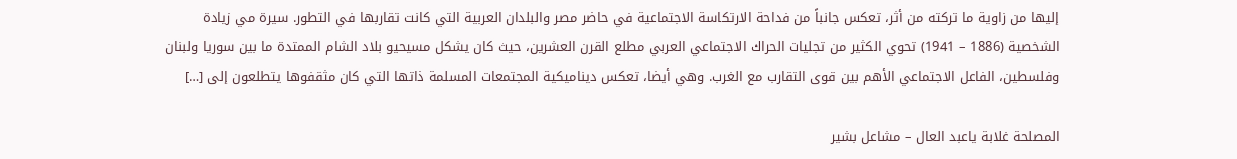إليها من زاوية ما تركته من أثر، تعكس جانباً من فداحة الارتكاسة الاجتماعية في حاضر مصر والبلدان العربية التي كانت تقاربها في التطور. سيرة مي زيادة الشخصية (1886 – 1941) تحوي الكثير من تجليات الحراك الاجتماعي العربي مطلع القرن العشرين، حيث كان يشكل مسيحيو بلاد الشام الممتدة ما بين سوريا ولبنان وفلسطين، الفاعل الاجتماعي الأهم بين قوى التقارب مع الغرب. وهي أيضا، تعكس ديناميكية المجتمعات المسلمة ذاتها التي كان مثقفوها يتطلعون إلى […]

المصلحة غلابة ياعبد العال – مشاعل بشير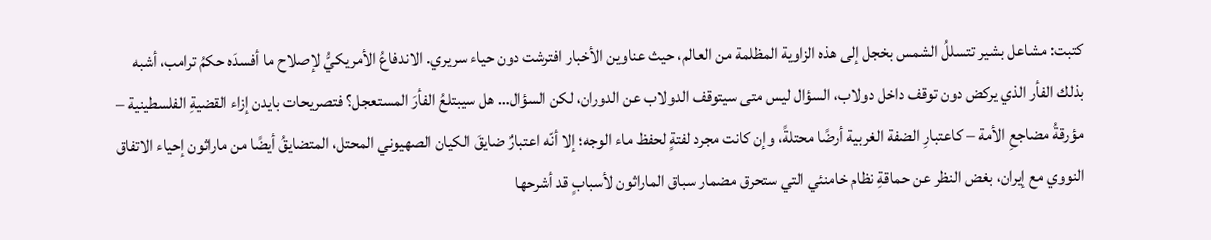كتبت: مشاعل بشير تتسللُ الشمس بخجل إلى هذه الزاوية المظلمة من العالم، حيث عناوين الأخبار افترشت دون حياء سريري. الاندفاعُ الأمريكيُّ لإصلاح ما أفسدَه حكمُ ترامب، أشبه بذلك الفأر الذي يركض دون توقف داخل دولاب، السؤال ليس متى سيتوقف الدولاب عن الدوران، لكن السؤال… هل سيبتلعُ الفأرَ المستعجل؟ فتصريحات بايدن إزاء القضيةِ الفلسطينية – مؤرقةُ مضاجعِ الأمة – كاعتبارِ الضفة الغربية أرضًا محتلةً، وإن كانت مجرد لفتةٍ لحفظ ماء الوجه؛ إلا أنّه اعتبارٌ ضايقَ الكيان الصهيوني المحتل، المتضايقُ أيضًا من ماراثون إحياء الاتفاق النووي مع إيران، بغض النظر عن حماقةِ نظام خامنئي التي ستحرق مضمار سباق الماراثون لأسبابٍ قد أشرحها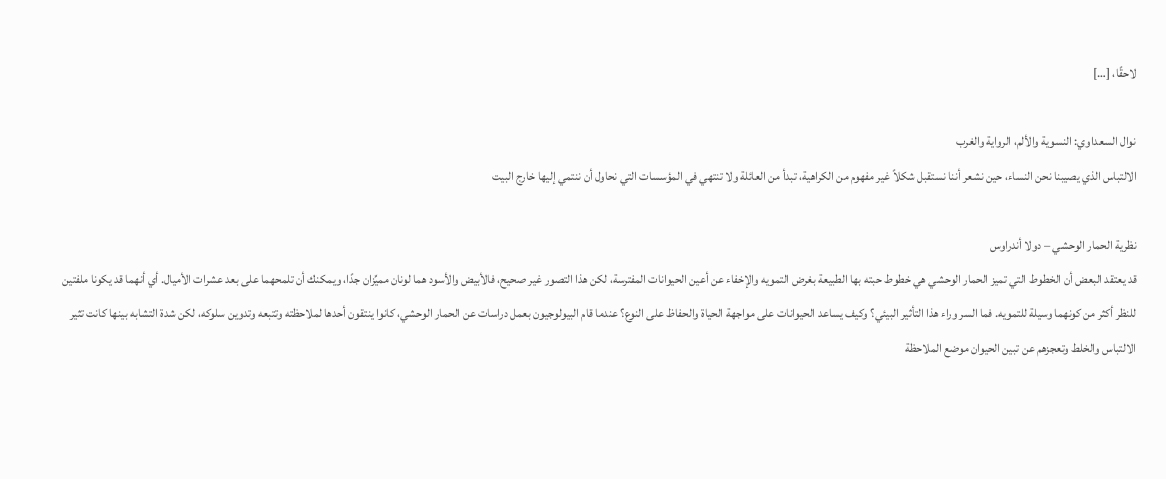لاحقًا، […]

نوال السعداوي: النسوية والألم، الرواية والغرب
الالتباس الذي يصيبنا نحن النساء، حين نشعر أننا نستقبل شكلاً غير مفهوم من الكراهية، تبدأ من العائلة ولا تنتهي في المؤسسات التي نحاول أن ننتمي إليها خارج البيت

نظرية الحمار الوحشي – دولا أندراوس
قد يعتقد البعض أن الخطوط التي تميز الحمار الوحشي هي خطوط حبته بها الطبيعة بغرض التمويه والإخفاء عن أعين الحيوانات المفترسة، لكن هذا التصور غير صحيح، فالأبيض والأسود هما لونان مميِّزان جدًا، ويمكنك أن تلمحهما على بعد عشرات الأميال. أي أنهما قد يكونا ملفتين للنظر أكثر من كونهما وسيلة للتمويه. فما السر وراء هذا التأثير البيئي؟ وكيف يساعد الحيوانات على مواجهة الحياة والحفاظ على النوع؟ عندما قام البيولوجيون بعمل دراسات عن الحمار الوحشي، كانوا ينتقون أحدها لملاحظته وتتبعه وتدوين سلوكه، لكن شدة التشابه بينها كانت تثير الالتباس والخلط وتعجزهم عن تبين الحيوان موضع الملاحظة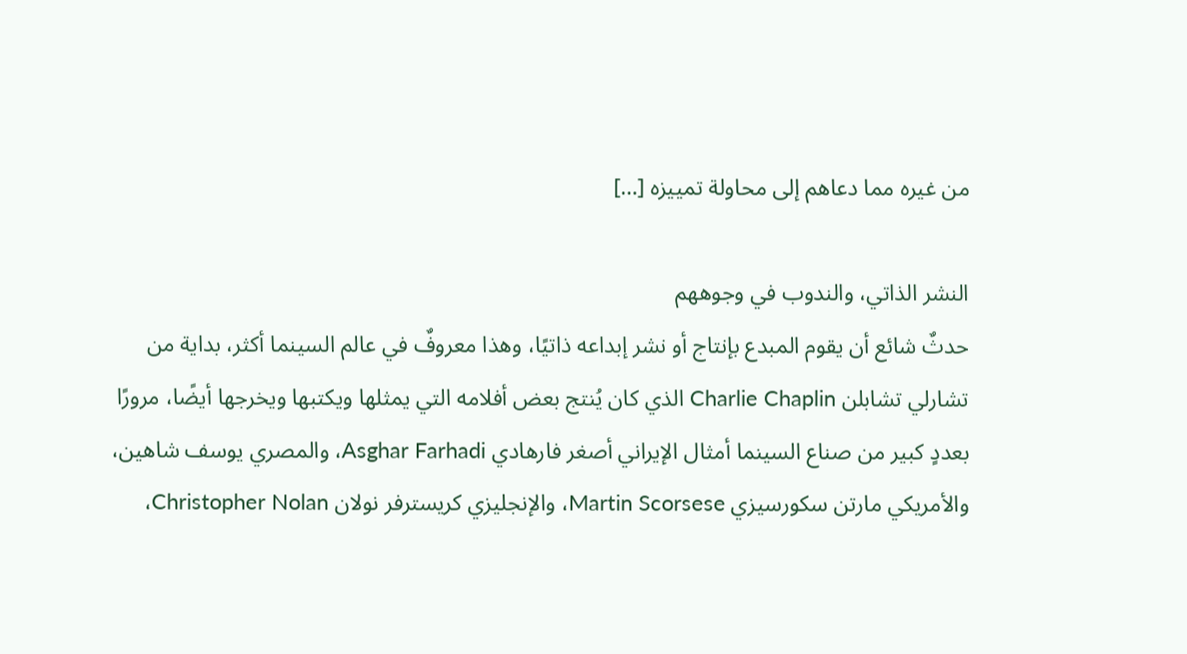من غيره مما دعاهم إلى محاولة تمييزه […]

النشر الذاتي، والندوب في وجوههم
حدثٌ شائع أن يقوم المبدع بإنتاج أو نشر إبداعه ذاتيًا، وهذا معروفٌ في عالم السينما أكثر، بداية من تشارلي تشابلن Charlie Chaplin الذي كان يُنتج بعض أفلامه التي يمثلها ويكتبها ويخرجها أيضًا، مرورًا بعددٍ كبير من صناع السينما أمثال الإيراني أصغر فارهادي Asghar Farhadi، والمصري يوسف شاهين، والأمريكي مارتن سكورسيزي Martin Scorsese، والإنجليزي كريسترفر نولان Christopher Nolan،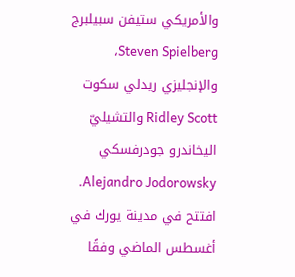والأمريكي ستيفن سبيلبرج Steven Spielberg، والإنجليزي ريدلي سكوت Ridley Scott والتشيليّ اليخاندرو جودرفسكي Alejandro Jodorowsky. افتتح في مدينة يورك في أغسطس الماضي وفقًا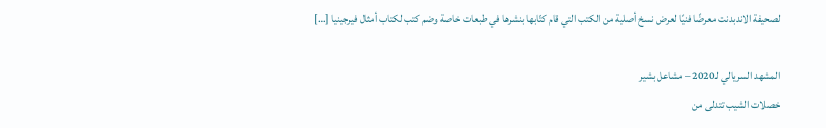لصحيفة الاندبدنت معرضًا فنيًا لعرض نسخ أصلية من الكتب التي قام كتّابها بنشرها في طبعات خاصة وضم كتب لكتاب أمثال فيرجينيا […]

المشهد السريالي لـ2020 – مشاعل بشير
خصلات الشيب تتدلى من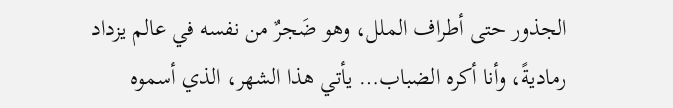الجذور حتى أطراف الملل، وهو ضَجرٌ من نفسه في عالم يزداد رماديةً، وأنا أكره الضباب… يأتي هذا الشهر، الذي أسموه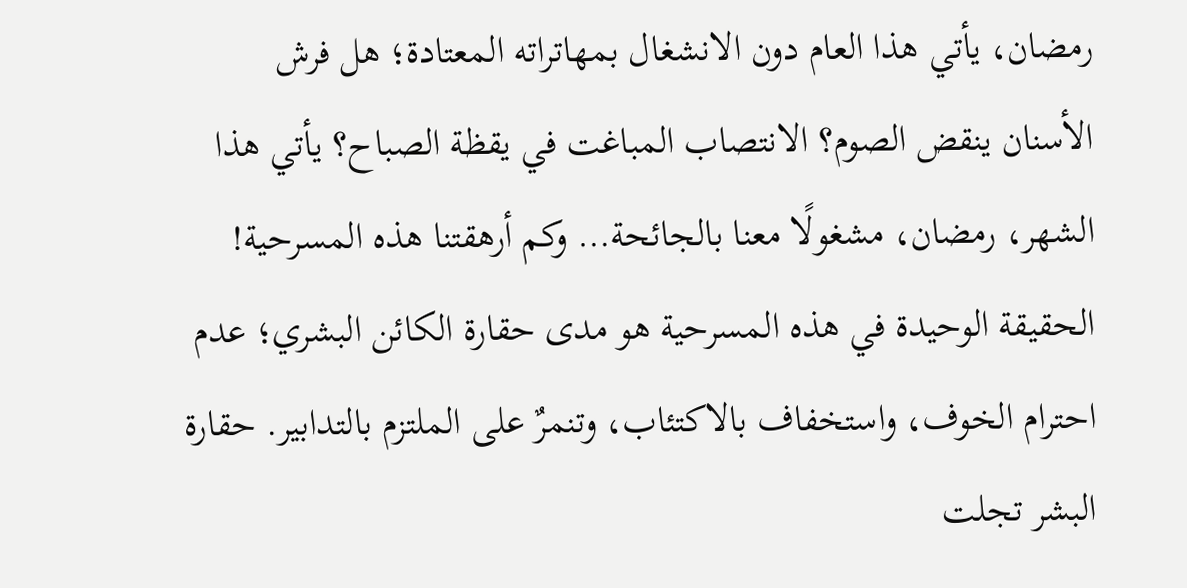رمضان، يأتي هذا العام دون الانشغال بمهاتراته المعتادة؛ هل فرش الأسنان ينقض الصوم؟ الانتصاب المباغت في يقظة الصباح؟ يأتي هذا الشهر، رمضان، مشغولًا معنا بالجائحة… وكم أرهقتنا هذه المسرحية! الحقيقة الوحيدة في هذه المسرحية هو مدى حقارة الكائن البشري؛ عدم احترام الخوف، واستخفاف بالاكتئاب، وتنمرٌ على الملتزم بالتدابير. حقارة البشر تجلت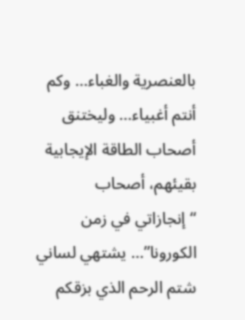بالعنصرية والغباء… وكم أنتم أغبياء… وليختنق أصحاب الطاقة الإيجابية بقيئهم، أصحاب “إنجازاتي في زمن الكورونا”… يشتهي لساني شتم الرحم الذي بزقكم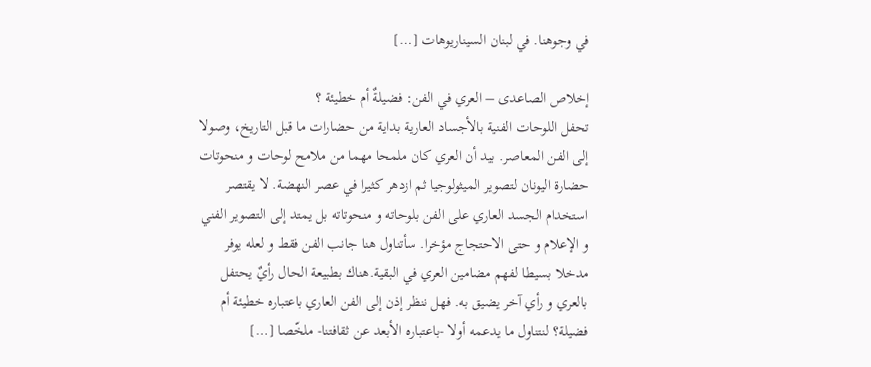في وجوهنا. في لبنان السيناريوهات […]

إخلاص الصاعدى – العري في الفن: فضيلةٌ أم خطيئة ؟
تحفل اللوحات الفنية بالأجساد العارية بداية من حضارات ما قبل التاريخ، وصولا إلى الفن المعاصر. بيد أن العري كان ملمحا مهما من ملامح لوحات و منحوتات حضارة اليونان لتصوير الميثولوجيا ثم ازدهر كثيرا في عصر النهضة. لا يقتصر استخدام الجسد العاري على الفن بلوحاته و منحوتاته بل يمتد إلى التصوير الفني و الإعلام و حتى الاحتجاج مؤخرا. سأتناول هنا جانب الفن فقط و لعله يوفر مدخلا بسيطا لفهم مضامين العري في البقية.هناك بطبيعة الحال رأيٌ يحتفل بالعري و رأي آخر يضيق به. فهل ننظر إذن إلى الفن العاري باعتباره خطيئة أم فضيلة؟ لنتناول ما يدعمه أولا -باعتباره الأبعد عن ثقافتنا- ملخّصا […]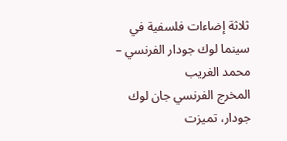ثلاثة إضاءات فلسفية في سينما لوك جودار الفرنسي – محمد الغريب
المخرج الفرنسي جان لوك جودار، تميزت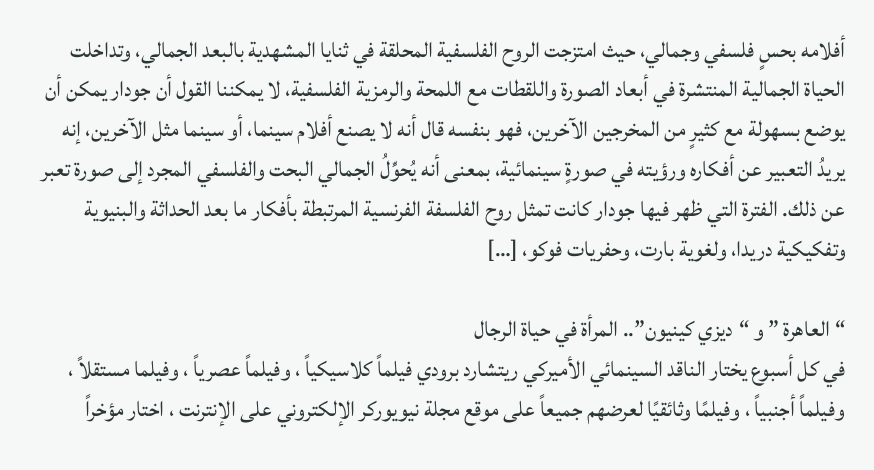أفلامه بحسٍ فلسفي وجمالي، حيث امتزجت الروح الفلسفية المحلقة في ثنايا المشهدية بالبعد الجمالي، وتداخلت الحياة الجمالية المنتشرة في أبعاد الصورة واللقطات مع اللمحة والرمزية الفلسفية، لا يمكننا القول أن جودار يمكن أن يوضع بسهولة مع كثيرٍ من المخرجين الآخرين، فهو بنفسه قال أنه لا يصنع أفلام سينما، أو سينما مثل الآخرين، إنه يريدُ التعبير عن أفكاره ورؤيته في صورةٍ سينمائية، بمعنى أنه يُحوِّلُ الجمالي البحت والفلسفي المجرد إلى صورة تعبر عن ذلك. الفترة التي ظهر فيها جودار كانت تمثل روح الفلسفة الفرنسية المرتبطة بأفكار ما بعد الحداثة والبنيوية وتفكيكية دريدا، ولغوية بارت، وحفريات فوكو، […]

“العاهرة ” و “ديزي كينيون”.. المرأة في حياة الرجال
في كل أسبوع يختار الناقد السينمائي الأميركي ريتشارد برودي فيلماً كلاسيكياً ، وفيلماً عصرياً ، وفيلما مستقلاً ، وفيلماً أجنبياً ، وفيلمًا وثائقيًا لعرضهم جميعاً على موقع مجلة نيويوركر الإلكتروني على الإنترنت ، اختار مؤخراً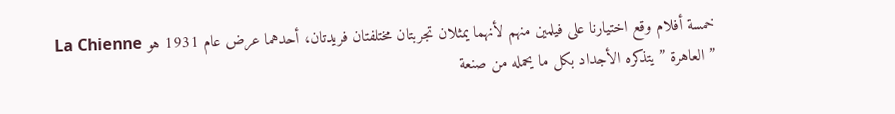خمسة أفلام وقع اختيارنا على فيلمين منهم لأنهما يمثلان تجربتان مختلفتان فريدتان، أحدهما عرض عام 1931 هو La Chienne ” العاهرة ” يتذكره الأجداد بكل ما يحمله من صنعة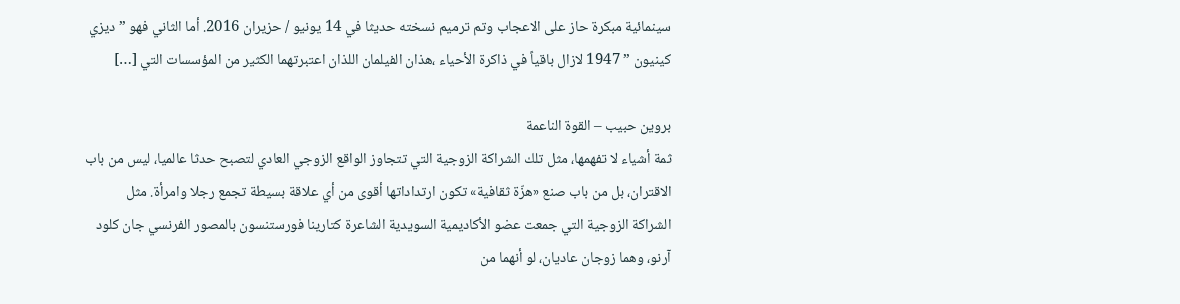سينمائية مبكرة حاز على الاعجاب وتم ترميم نسخته حديثا في 14 يونيو / حزيران 2016. أما الثاني فهو ” ديزي كينيون ” 1947 لازال باقياً في ذاكرة الأحياء ،هذان الفيلمان اللذان اعتبرتهما الكثير من المؤسسات التي […]

بروين حبيب – القوة الناعمة
ثمة أشياء لا تفهمها، مثل تلك الشراكة الزوجية التي تتجاوز الواقع الزوجي العادي لتصبح حدثا عالميا، ليس من باب الاقتران، بل من باب صنع «هزّة ثقافية» تكون ارتداداتها أقوى من أي علاقة بسيطة تجمع رجلا وامرأة. مثل الشراكة الزوجية التي جمعت عضو الأكاديمية السويدية الشاعرة كتارينا فورستنسون بالمصور الفرنسي جان كلود آرنو، وهما زوجان عاديان، لو أنهما من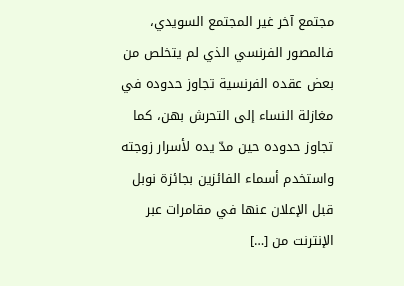مجتمع آخر غير المجتمع السويدي، فالمصور الفرنسي الذي لم يتخلص من بعض عقده الفرنسية تجاوز حدوده في مغازلة النساء إلى التحرش بهن، كما تجاوز حدوده حين مدّ يده لأسرار زوجته واستخدم أسماء الفائزين بجائزة نوبل قبل الإعلان عنها في مقامرات عبر الإنترنت من […]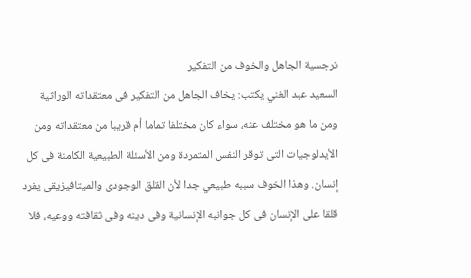نرجسية الجاهل والخوف من التفكير
السعيد عبد الغني يكتب: يخاف الجاهل من التفكير فى معتقداته الوراثية ومن ما هو مختلف عنه، سواء كان مختلفا تماما أم قريبا من معتقداته ومن الأيدلوجيات التى توقر النفس المتمردة ومن الأسئلة الطبيعية الكامنة فى كل إنسان. وهذا الخوف سببه طبيعي جدا لأن القلق الوجودى والميتافيزيقى يفرد قلقا على الإنسان فى كل جوانبه الإنسانية وفى دينه وفى ثقافته ووعيه، فلا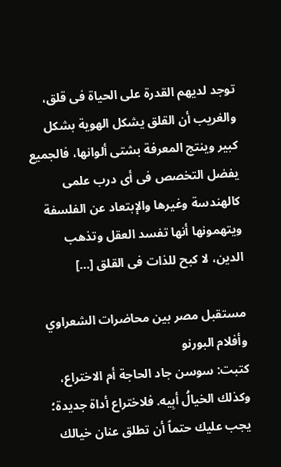توجد لديهم القدرة على الحياة فى قلق، والغريب أن القلق يشكل الهوية بشكل كبير وينتج المعرفة بشتى ألوانها، فالجميع يفضل التخصص فى أى درب علمى كالهندسة وغيرها والإبتعاد عن الفلسفة ويتهمونها أنها تفسد العقل وتذهب الدين، لا كبح للذات فى القلق […]

مستقبل مصر بين محاضرات الشعراوي وأفلام البورنو
كتبت: سوسن جاد الحاجة أم الاختراع، وكذلك الخيالُ أبِيه. فلاختراع أداة جديدة؛ يجب عليك حتماً أن تطلق عنان خيالك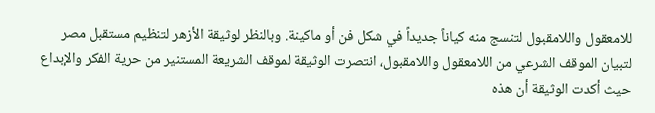للامعقول واللامقبول لتنسج منه كياناً جديداً في شكل فن أو ماكينة. وبالنظر لوثيقة الأزهر لتنظيم مستقبل مصر لتبيان الموقف الشرعي من اللامعقول واللامقبول، انتصرت الوثيقة لموقف الشريعة المستنير من حرية الفكر والإبداع حيث أكدت الوثيقة أن هذه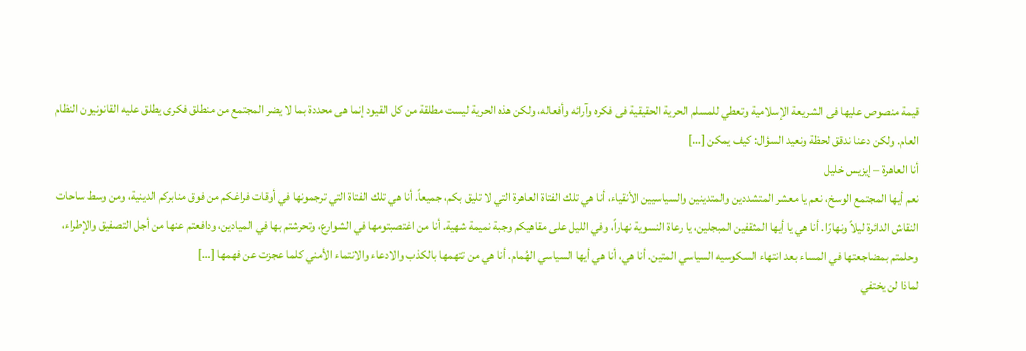قيمة منصوص عليها فى الشريعة الإسلامية وتعطي للمسلم الحرية الحقيقية فى فكره وآرائه وأفعاله، ولكن هذه الحرية ليست مطلقة من كل القيود إنما هى محددة بما لا يضر المجتمع من منطلق فكرى يطلق عليه القانونيون النظام العام. ولكن دعنا ندقق لحظة ونعيد السؤال: كيف يمكن […]
أنا العاهرة – إيزيس خليل
نعم أيها المجتمع الوسخ، نعم يا معشر المتشددين والمتدينين والسياسيين الأنقياء، أنا هي تلك الفتاة العاهرة التي لا تليق بكم، جميعاً. أنا هي تلك الفتاة التي ترجمونها في أوقات فراغكم من فوق منابركم الدينية، ومن وسط ساحات النقاش الدائرة ليلاً ونهارًا. أنا هي يا أيها المثقفين المبجلين، يا رعاة النسوية نهاراً، وفي الليل على مقاهيكم وجبة نميمة شهية. أنا من اغتصبتومها في الشوارع، وتحرشتم بها في الميادين، ودافعتم عنها من أجل التصفيق والإطراء، وحلمتم بمضاجعتها في المساء بعد انتهاء السكوسيه السياسي المتين. أنا هي، أنا هي أيها السياسي الهُمام. أنا هي من تتهمها بالكذب والادعاء والانتماء الأمني كلما عجزت عن فهمها […]
لماذا لن يختفي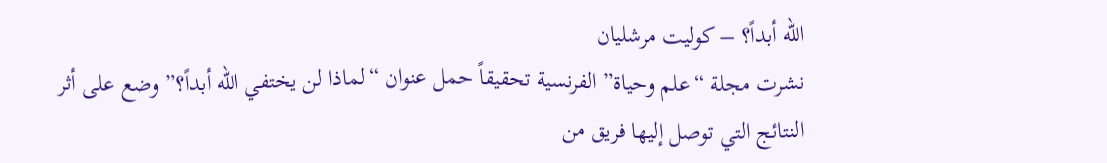الله أبداً؟ – كوليت مرشليان
نشرت مجلة “علم وحياة” الفرنسية تحقيقاً حمل عنوان “لماذا لن يختفي الله أبداً؟” وضع على أثر النتائج التي توصل إليها فريق من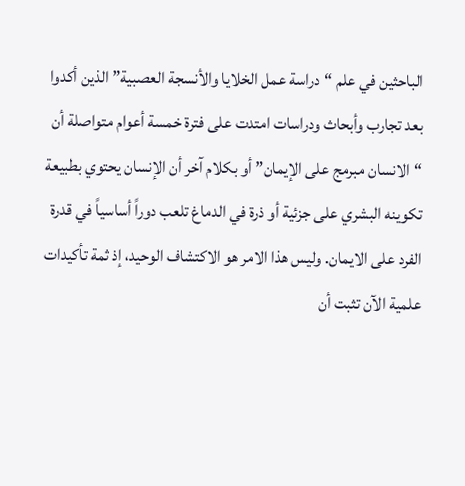الباحثين في علم “دراسة عمل الخلايا والأنسجة العصبية” الذين أكدوا بعد تجارب وأبحاث ودراسات امتدت على فترة خمسة أعوام متواصلة أن “الانسان مبرمج على الإيمان” أو بكلام آخر أن الإنسان يحتوي بطبيعة تكوينه البشري على جزئية أو ذرة في الدماغ تلعب دوراً أساسياً في قدرة الفرد على الايمان. وليس هذا الامر هو الاكتشاف الوحيد، إذ ثمة تأكيدات علمية الآن تثبت أن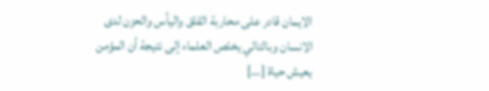الايمان قادر على محاربة القلق واليأس والحزن لدى الانسان وبالتالي يخلص العلماء إلى نتيجة أن المؤمن يعيش حياة […]